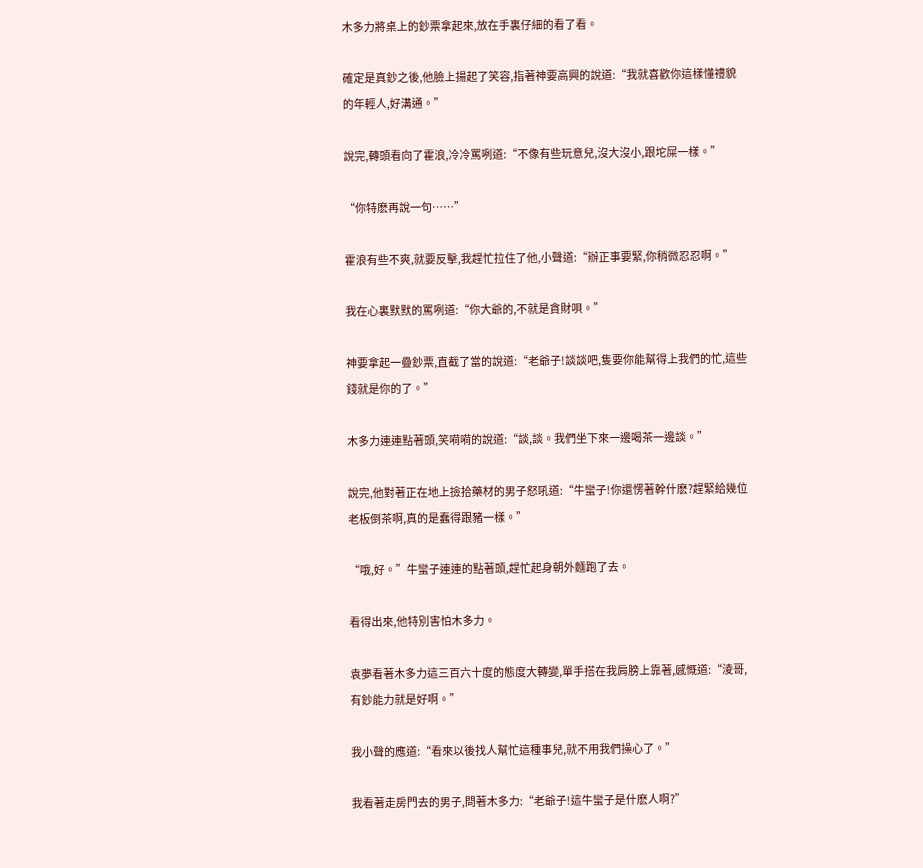木多力將桌上的鈔票拿起來,放在手裏仔細的看了看。

確定是真鈔之後,他臉上揚起了笑容,指著神要高興的說道:“我就喜歡你這樣懂禮貌的年輕人,好溝通。”

說完,轉頭看向了霍浪,冷冷罵咧道:“不像有些玩意兒,沒大沒小,跟坨屎一樣。”

“你特麽再說一句……”

霍浪有些不爽,就要反擊,我趕忙拉住了他,小聲道:“辦正事要緊,你稍微忍忍啊。”

我在心裏默默的罵咧道:“你大爺的,不就是貪財唄。”

神要拿起一疊鈔票,直截了當的說道:“老爺子!談談吧,隻要你能幫得上我們的忙,這些錢就是你的了。”

木多力連連點著頭,笑嗬嗬的說道:“談,談。我們坐下來一邊喝茶一邊談。”

說完,他對著正在地上撿拾藥材的男子怒吼道:“牛蠻子!你還愣著幹什麽?趕緊給幾位老板倒茶啊,真的是蠢得跟豬一樣。”

“哦,好。”牛蠻子連連的點著頭,趕忙起身朝外麵跑了去。

看得出來,他特別害怕木多力。

袁夢看著木多力這三百六十度的態度大轉變,單手搭在我肩膀上靠著,感慨道:“淩哥,有鈔能力就是好啊。”

我小聲的應道:“看來以後找人幫忙這種事兒,就不用我們操心了。”

我看著走房門去的男子,問著木多力:“老爺子!這牛蠻子是什麽人啊?”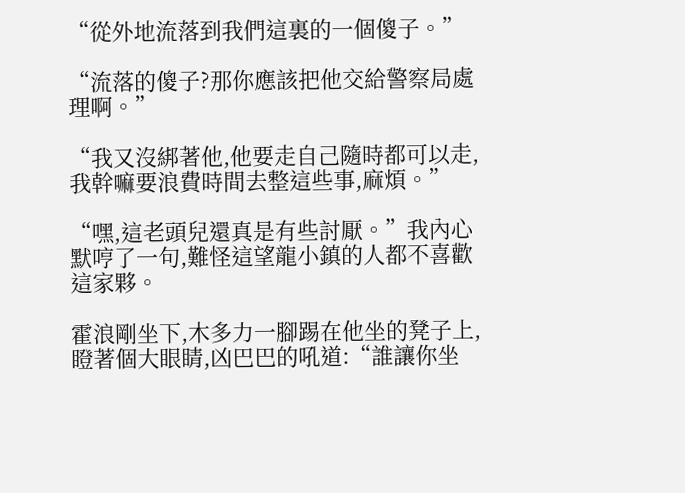“從外地流落到我們這裏的一個傻子。”

“流落的傻子?那你應該把他交給警察局處理啊。”

“我又沒綁著他,他要走自己隨時都可以走,我幹嘛要浪費時間去整這些事,麻煩。”

“嘿,這老頭兒還真是有些討厭。”我內心默哼了一句,難怪這望龍小鎮的人都不喜歡這家夥。

霍浪剛坐下,木多力一腳踢在他坐的凳子上,瞪著個大眼睛,凶巴巴的吼道:“誰讓你坐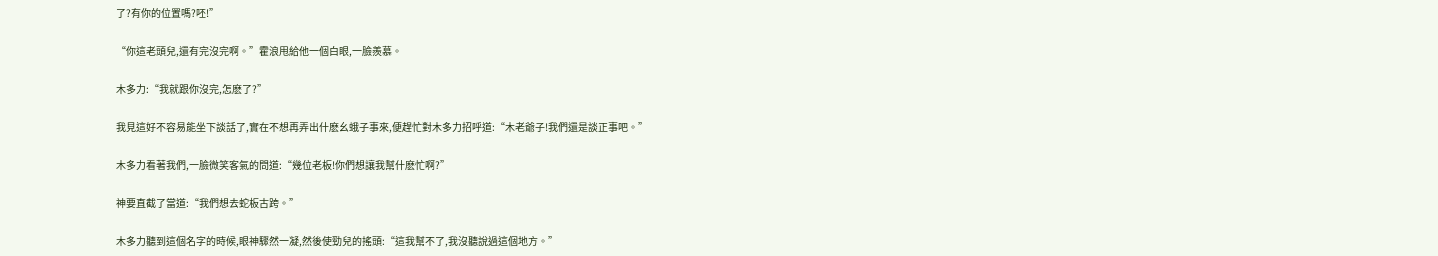了?有你的位置嗎?呸!”

“你這老頭兒,還有完沒完啊。”霍浪甩給他一個白眼,一臉羨慕。

木多力:“我就跟你沒完,怎麽了?”

我見這好不容易能坐下談話了,實在不想再弄出什麽幺蛾子事來,便趕忙對木多力招呼道:“木老爺子!我們還是談正事吧。”

木多力看著我們,一臉微笑客氣的問道:“幾位老板!你們想讓我幫什麽忙啊?”

神要直截了當道:“我們想去蛇板古跨。”

木多力聽到這個名字的時候,眼神驟然一凝,然後使勁兒的搖頭:“這我幫不了,我沒聽說過這個地方。”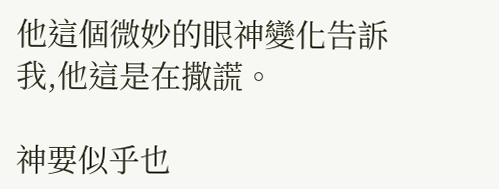他這個微妙的眼神變化告訴我,他這是在撒謊。

神要似乎也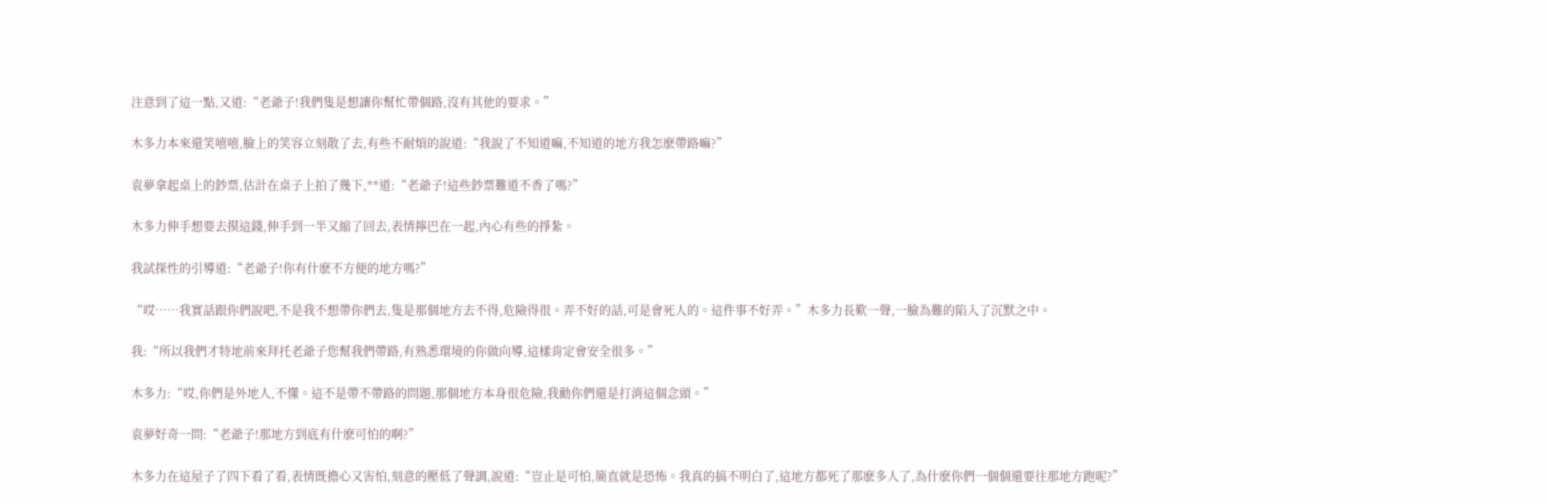注意到了這一點,又道:“老爺子!我們隻是想讓你幫忙帶個路,沒有其他的要求。”

木多力本來還笑嘻嘻,臉上的笑容立刻散了去,有些不耐煩的說道:“我說了不知道嘛,不知道的地方我怎麽帶路嘛?”

袁夢拿起桌上的鈔票,估計在桌子上拍了幾下,**道:“老爺子!這些鈔票難道不香了嗎?”

木多力伸手想要去摸這錢,伸手到一半又縮了回去,表情擰巴在一起,內心有些的掙紮。

我試探性的引導道:“老爺子!你有什麽不方便的地方嗎?”

“哎……我實話跟你們說吧,不是我不想帶你們去,隻是那個地方去不得,危險得很。弄不好的話,可是會死人的。這件事不好弄。”木多力長歎一聲,一臉為難的陷入了沉默之中。

我:“所以我們才特地前來拜托老爺子您幫我們帶路,有熟悉環境的你做向導,這樣肯定會安全很多。”

木多力:“哎,你們是外地人,不懂。這不是帶不帶路的問題,那個地方本身很危險,我勸你們還是打消這個念頭。”

袁夢好奇一問:“老爺子!那地方到底有什麽可怕的啊?”

木多力在這屋子了四下看了看,表情既擔心又害怕,刻意的壓低了聲調,說道:“豈止是可怕,簡直就是恐怖。我真的搞不明白了,這地方都死了那麽多人了,為什麽你們一個個還要往那地方跑呢?”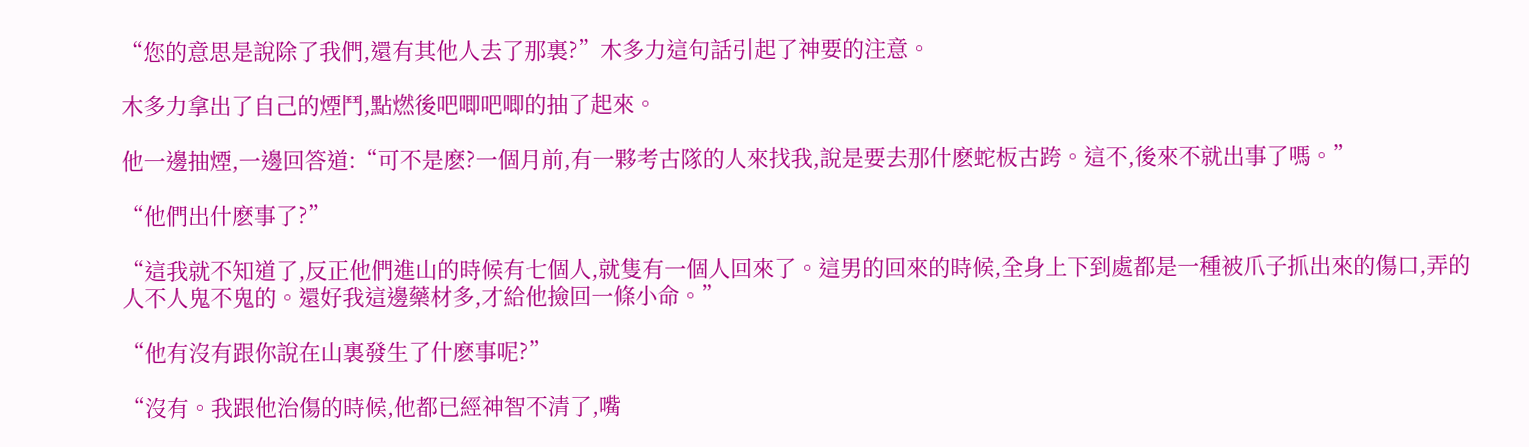“您的意思是說除了我們,還有其他人去了那裏?”木多力這句話引起了神要的注意。

木多力拿出了自己的煙鬥,點燃後吧唧吧唧的抽了起來。

他一邊抽煙,一邊回答道:“可不是麽?一個月前,有一夥考古隊的人來找我,說是要去那什麽蛇板古跨。這不,後來不就出事了嗎。”

“他們出什麽事了?”

“這我就不知道了,反正他們進山的時候有七個人,就隻有一個人回來了。這男的回來的時候,全身上下到處都是一種被爪子抓出來的傷口,弄的人不人鬼不鬼的。還好我這邊藥材多,才給他撿回一條小命。”

“他有沒有跟你說在山裏發生了什麽事呢?”

“沒有。我跟他治傷的時候,他都已經神智不清了,嘴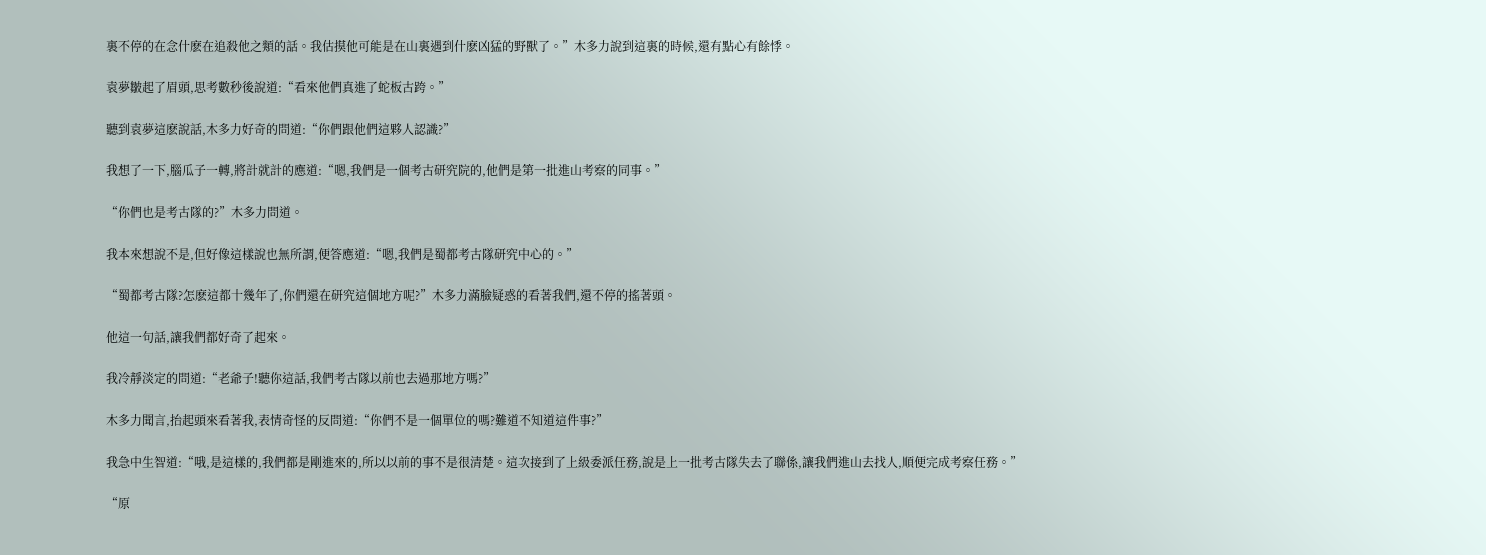裏不停的在念什麽在追殺他之類的話。我估摸他可能是在山裏遇到什麽凶猛的野獸了。”木多力說到這裏的時候,還有點心有餘悸。

袁夢皺起了眉頭,思考數秒後說道:“看來他們真進了蛇板古跨。”

聽到袁夢這麽說話,木多力好奇的問道:“你們跟他們這夥人認識?”

我想了一下,腦瓜子一轉,將計就計的應道:“嗯,我們是一個考古研究院的,他們是第一批進山考察的同事。”

“你們也是考古隊的?”木多力問道。

我本來想說不是,但好像這樣說也無所謂,便答應道:“嗯,我們是蜀都考古隊研究中心的。”

“蜀都考古隊?怎麽這都十幾年了,你們還在研究這個地方呢?”木多力滿臉疑惑的看著我們,還不停的搖著頭。

他這一句話,讓我們都好奇了起來。

我冷靜淡定的問道:“老爺子!聽你這話,我們考古隊以前也去過那地方嗎?”

木多力聞言,抬起頭來看著我,表情奇怪的反問道:“你們不是一個單位的嗎?難道不知道這件事?”

我急中生智道:“哦,是這樣的,我們都是剛進來的,所以以前的事不是很清楚。這次接到了上級委派任務,說是上一批考古隊失去了聯係,讓我們進山去找人,順便完成考察任務。”

“原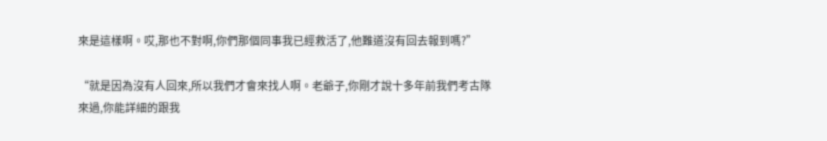來是這樣啊。哎,那也不對啊,你們那個同事我已經救活了,他難道沒有回去報到嗎?”

“就是因為沒有人回來,所以我們才會來找人啊。老爺子,你剛才說十多年前我們考古隊來過,你能詳細的跟我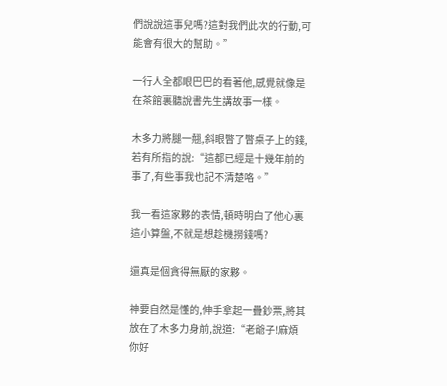們說說這事兒嗎?這對我們此次的行動,可能會有很大的幫助。”

一行人全都眼巴巴的看著他,感覺就像是在茶館裏聽說書先生講故事一樣。

木多力將腿一翹,斜眼瞥了瞥桌子上的錢,若有所指的說:“這都已經是十幾年前的事了,有些事我也記不清楚咯。”

我一看這家夥的表情,頓時明白了他心裏這小算盤,不就是想趁機撈錢嗎?

還真是個貪得無厭的家夥。

神要自然是懂的,伸手拿起一疊鈔票,將其放在了木多力身前,說道:“老爺子!麻煩你好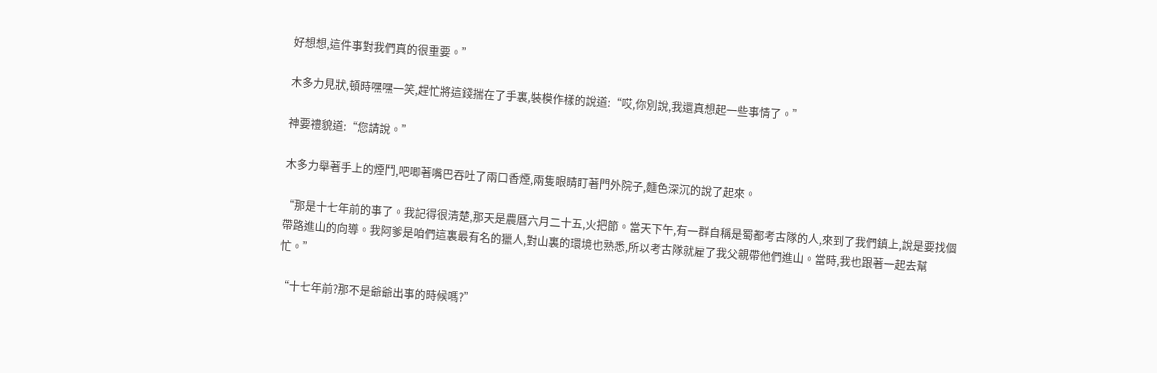好想想,這件事對我們真的很重要。”

木多力見狀,頓時嘿嘿一笑,趕忙將這錢揣在了手裏,裝模作樣的說道:“哎,你別說,我還真想起一些事情了。”

神要禮貌道:“您請說。”

木多力舉著手上的煙鬥,吧唧著嘴巴吞吐了兩口香煙,兩隻眼睛盯著門外院子,麵色深沉的說了起來。

“那是十七年前的事了。我記得很清楚,那天是農曆六月二十五,火把節。當天下午,有一群自稱是蜀都考古隊的人,來到了我們鎮上,說是要找個帶路進山的向導。我阿爹是咱們這裏最有名的獵人,對山裏的環境也熟悉,所以考古隊就雇了我父親帶他們進山。當時,我也跟著一起去幫忙。”

“十七年前?那不是爺爺出事的時候嗎?”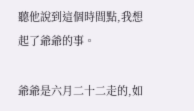聽他說到這個時間點,我想起了爺爺的事。

爺爺是六月二十二走的,如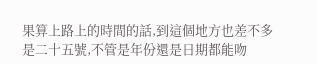果算上路上的時間的話,到這個地方也差不多是二十五號,不管是年份還是日期都能吻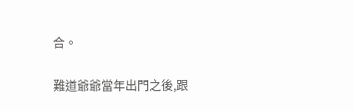合。

難道爺爺當年出門之後,跟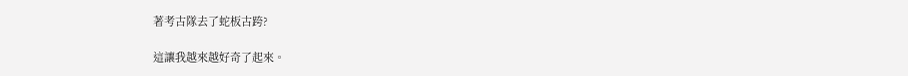著考古隊去了蛇板古跨?

這讓我越來越好奇了起來。